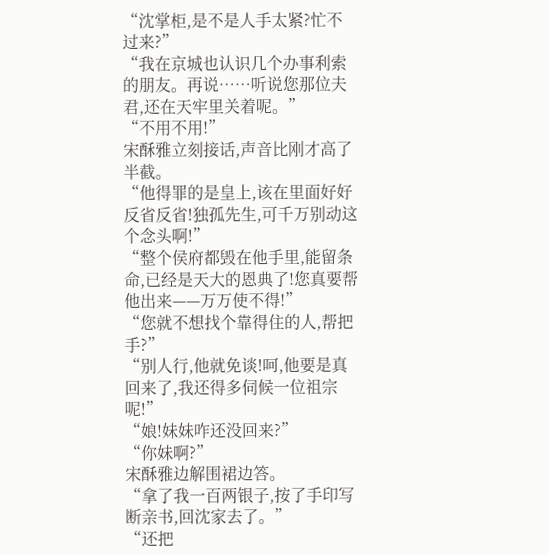“沈掌柜,是不是人手太紧?忙不过来?”
“我在京城也认识几个办事利索的朋友。再说……听说您那位夫君,还在天牢里关着呢。”
“不用不用!”
宋酥雅立刻接话,声音比刚才高了半截。
“他得罪的是皇上,该在里面好好反省反省!独孤先生,可千万别动这个念头啊!”
“整个侯府都毁在他手里,能留条命,已经是天大的恩典了!您真要帮他出来——万万使不得!”
“您就不想找个靠得住的人,帮把手?”
“别人行,他就免谈!呵,他要是真回来了,我还得多伺候一位祖宗呢!”
“娘!妹妹咋还没回来?”
“你妹啊?”
宋酥雅边解围裙边答。
“拿了我一百两银子,按了手印写断亲书,回沈家去了。”
“还把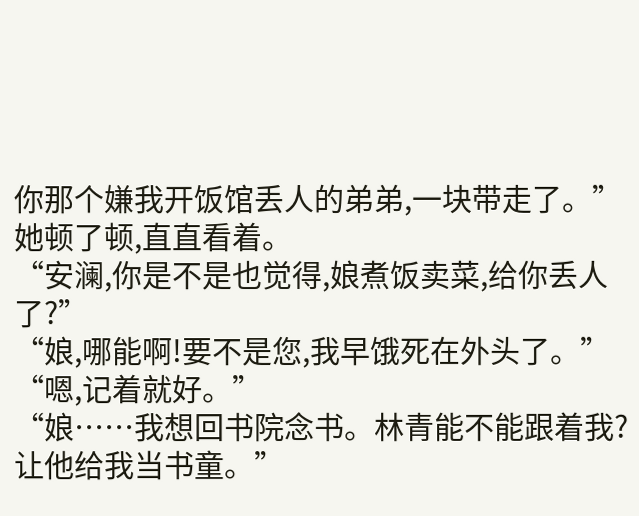你那个嫌我开饭馆丢人的弟弟,一块带走了。”
她顿了顿,直直看着。
“安澜,你是不是也觉得,娘煮饭卖菜,给你丢人了?”
“娘,哪能啊!要不是您,我早饿死在外头了。”
“嗯,记着就好。”
“娘……我想回书院念书。林青能不能跟着我?让他给我当书童。”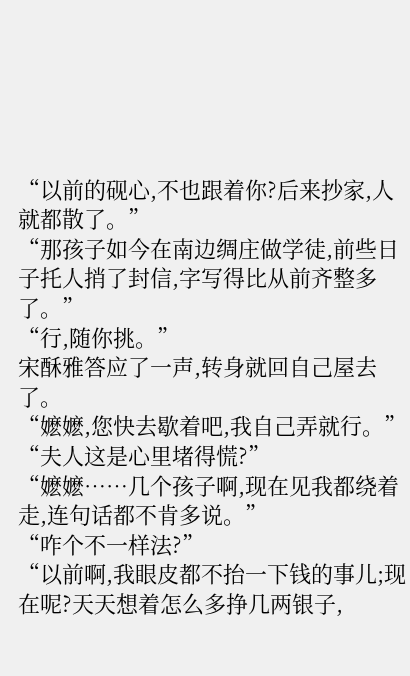“以前的砚心,不也跟着你?后来抄家,人就都散了。”
“那孩子如今在南边绸庄做学徒,前些日子托人捎了封信,字写得比从前齐整多了。”
“行,随你挑。”
宋酥雅答应了一声,转身就回自己屋去了。
“嬷嬷,您快去歇着吧,我自己弄就行。”
“夫人这是心里堵得慌?”
“嬷嬷……几个孩子啊,现在见我都绕着走,连句话都不肯多说。”
“咋个不一样法?”
“以前啊,我眼皮都不抬一下钱的事儿;现在呢?天天想着怎么多挣几两银子,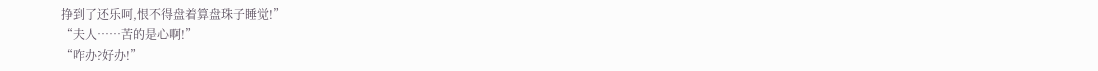挣到了还乐呵,恨不得盘着算盘珠子睡觉!”
“夫人……苦的是心啊!”
“咋办?好办!”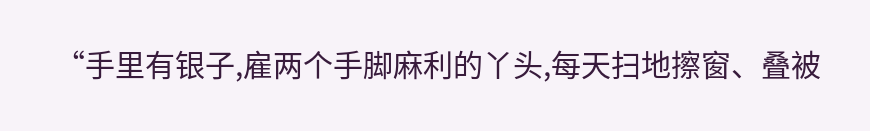“手里有银子,雇两个手脚麻利的丫头,每天扫地擦窗、叠被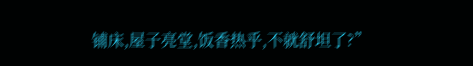铺床,屋子亮堂,饭香热乎,不就舒坦了?”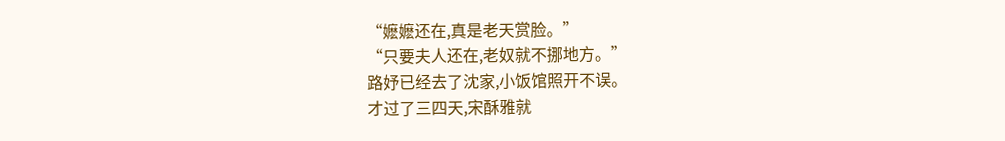“嬷嬷还在,真是老天赏脸。”
“只要夫人还在,老奴就不挪地方。”
路妤已经去了沈家,小饭馆照开不误。
才过了三四天,宋酥雅就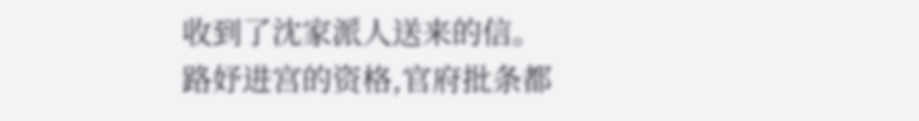收到了沈家派人送来的信。
路妤进宫的资格,官府批条都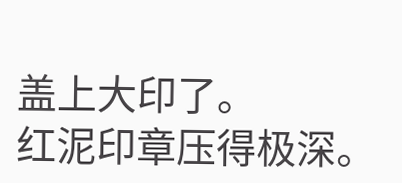盖上大印了。
红泥印章压得极深。